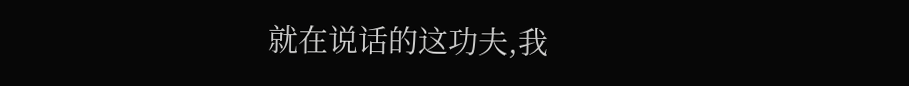就在说话的这功夫,我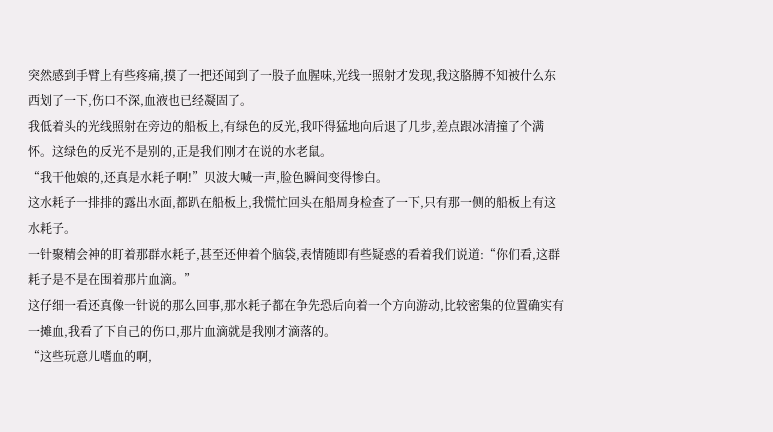突然感到手臂上有些疼痛,摸了一把还闻到了一股子血腥味,光线一照射才发现,我这胳膊不知被什么东西划了一下,伤口不深,血液也已经凝固了。
我低着头的光线照射在旁边的船板上,有绿色的反光,我吓得猛地向后退了几步,差点跟冰清撞了个满怀。这绿色的反光不是别的,正是我们刚才在说的水老鼠。
“我干他娘的,还真是水耗子啊!”贝波大喊一声,脸色瞬间变得惨白。
这水耗子一排排的露出水面,都趴在船板上,我慌忙回头在船周身检查了一下,只有那一侧的船板上有这水耗子。
一针聚精会神的盯着那群水耗子,甚至还伸着个脑袋,表情随即有些疑惑的看着我们说道:“你们看,这群耗子是不是在围着那片血滴。”
这仔细一看还真像一针说的那么回事,那水耗子都在争先恐后向着一个方向游动,比较密集的位置确实有一摊血,我看了下自己的伤口,那片血滴就是我刚才滴落的。
“这些玩意儿嗜血的啊,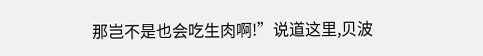那岂不是也会吃生肉啊!”说道这里,贝波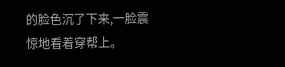的脸色沉了下来,一脸震惊地看着穿帮上。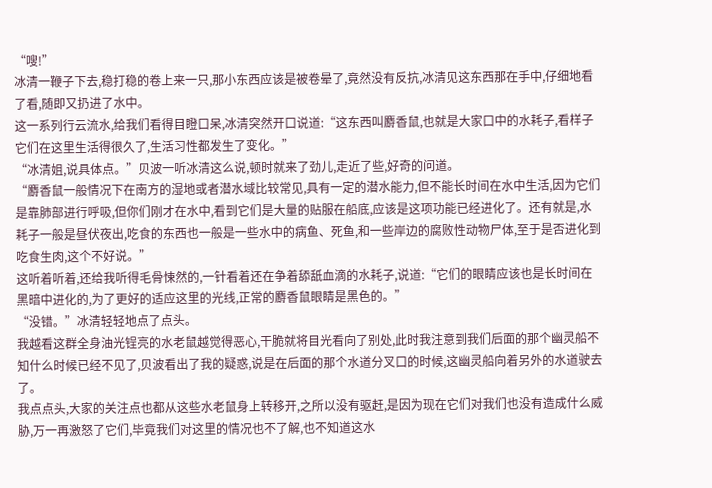“嗖!”
冰清一鞭子下去,稳打稳的卷上来一只,那小东西应该是被卷晕了,竟然没有反抗,冰清见这东西那在手中,仔细地看了看,随即又扔进了水中。
这一系列行云流水,给我们看得目瞪口呆,冰清突然开口说道:“这东西叫麝香鼠,也就是大家口中的水耗子,看样子它们在这里生活得很久了,生活习性都发生了变化。”
“冰清姐,说具体点。”贝波一听冰清这么说,顿时就来了劲儿,走近了些,好奇的问道。
“麝香鼠一般情况下在南方的湿地或者潜水域比较常见,具有一定的潜水能力,但不能长时间在水中生活,因为它们是靠肺部进行呼吸,但你们刚才在水中,看到它们是大量的贴服在船底,应该是这项功能已经进化了。还有就是,水耗子一般是昼伏夜出,吃食的东西也一般是一些水中的病鱼、死鱼,和一些岸边的腐败性动物尸体,至于是否进化到吃食生肉,这个不好说。”
这听着听着,还给我听得毛骨悚然的,一针看着还在争着舔舐血滴的水耗子,说道:“它们的眼睛应该也是长时间在黑暗中进化的,为了更好的适应这里的光线,正常的麝香鼠眼睛是黑色的。”
“没错。”冰清轻轻地点了点头。
我越看这群全身油光锃亮的水老鼠越觉得恶心,干脆就将目光看向了别处,此时我注意到我们后面的那个幽灵船不知什么时候已经不见了,贝波看出了我的疑惑,说是在后面的那个水道分叉口的时候,这幽灵船向着另外的水道驶去了。
我点点头,大家的关注点也都从这些水老鼠身上转移开,之所以没有驱赶,是因为现在它们对我们也没有造成什么威胁,万一再激怒了它们,毕竟我们对这里的情况也不了解,也不知道这水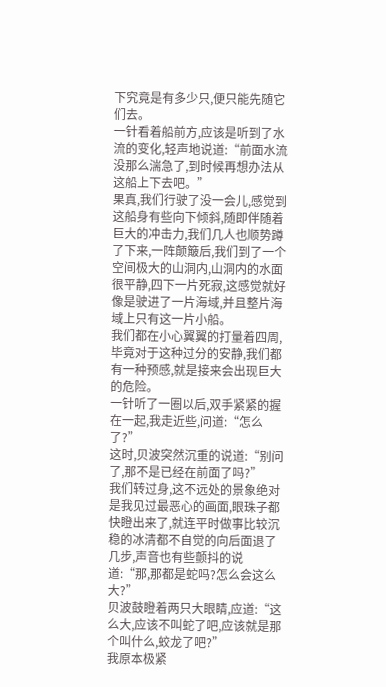下究竟是有多少只,便只能先随它们去。
一针看着船前方,应该是听到了水流的变化,轻声地说道:“前面水流没那么湍急了,到时候再想办法从这船上下去吧。”
果真,我们行驶了没一会儿,感觉到这船身有些向下倾斜,随即伴随着巨大的冲击力,我们几人也顺势蹲了下来,一阵颠簸后,我们到了一个空间极大的山洞内,山洞内的水面很平静,四下一片死寂,这感觉就好像是驶进了一片海域,并且整片海域上只有这一片小船。
我们都在小心翼翼的打量着四周,毕竟对于这种过分的安静,我们都有一种预感,就是接来会出现巨大的危险。
一针听了一圈以后,双手紧紧的握在一起,我走近些,问道:“怎么了?”
这时,贝波突然沉重的说道:“别问了,那不是已经在前面了吗?”
我们转过身,这不远处的景象绝对是我见过最恶心的画面,眼珠子都快瞪出来了,就连平时做事比较沉稳的冰清都不自觉的向后面退了几步,声音也有些颤抖的说道:“那,那都是蛇吗?怎么会这么大?”
贝波鼓瞪着两只大眼睛,应道:“这么大,应该不叫蛇了吧,应该就是那个叫什么,蛟龙了吧?”
我原本极紧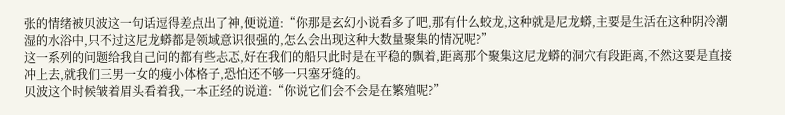张的情绪被贝波这一句话逗得差点出了神,便说道:“你那是玄幻小说看多了吧,那有什么蛟龙,这种就是尼龙蟒,主要是生活在这种阴冷潮湿的水浴中,只不过这尼龙蟒都是领域意识很强的,怎么会出现这种大数量聚集的情况呢?”
这一系列的问题给我自己问的都有些忐忑,好在我们的船只此时是在平稳的飘着,距离那个聚集这尼龙蟒的洞穴有段距离,不然这要是直接冲上去,就我们三男一女的瘦小体格子,恐怕还不够一只塞牙缝的。
贝波这个时候皱着眉头看着我,一本正经的说道:“你说它们会不会是在繁殖呢?”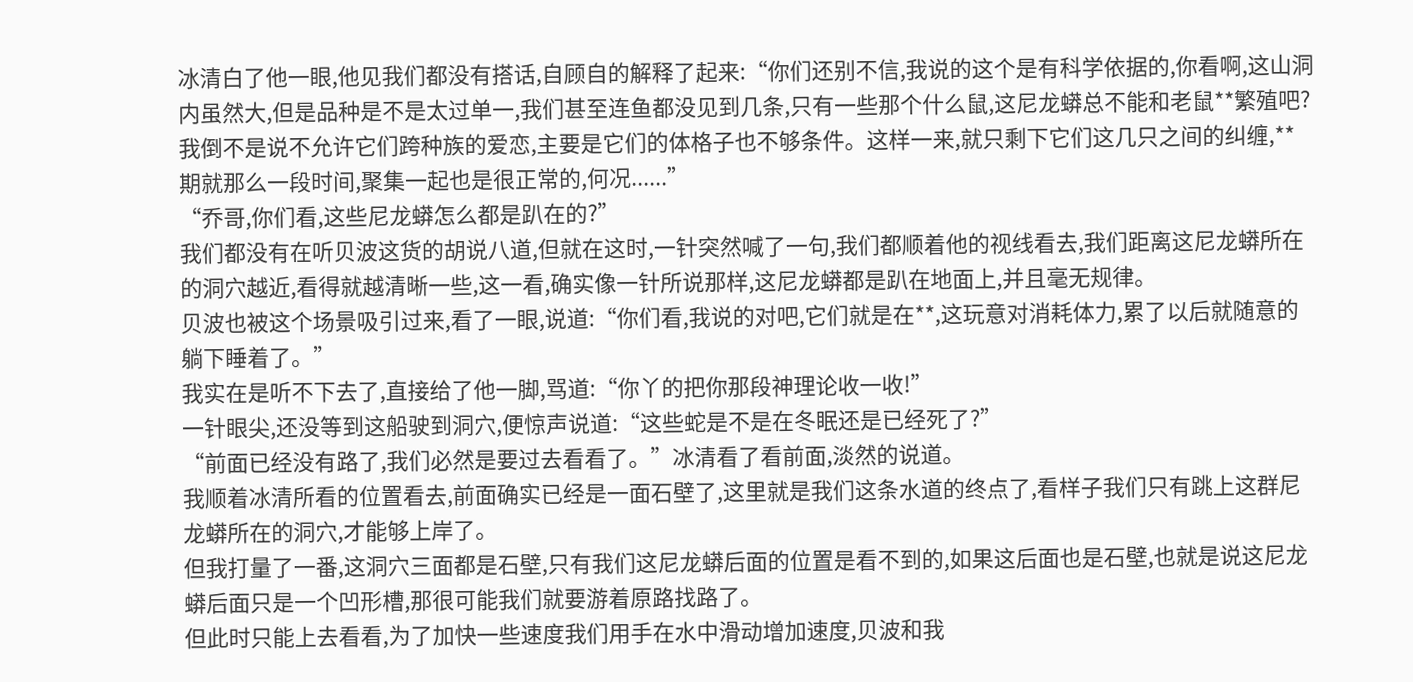冰清白了他一眼,他见我们都没有搭话,自顾自的解释了起来:“你们还别不信,我说的这个是有科学依据的,你看啊,这山洞内虽然大,但是品种是不是太过单一,我们甚至连鱼都没见到几条,只有一些那个什么鼠,这尼龙蟒总不能和老鼠**繁殖吧?我倒不是说不允许它们跨种族的爱恋,主要是它们的体格子也不够条件。这样一来,就只剩下它们这几只之间的纠缠,**期就那么一段时间,聚集一起也是很正常的,何况......”
“乔哥,你们看,这些尼龙蟒怎么都是趴在的?”
我们都没有在听贝波这货的胡说八道,但就在这时,一针突然喊了一句,我们都顺着他的视线看去,我们距离这尼龙蟒所在的洞穴越近,看得就越清晰一些,这一看,确实像一针所说那样,这尼龙蟒都是趴在地面上,并且毫无规律。
贝波也被这个场景吸引过来,看了一眼,说道:“你们看,我说的对吧,它们就是在**,这玩意对消耗体力,累了以后就随意的躺下睡着了。”
我实在是听不下去了,直接给了他一脚,骂道:“你丫的把你那段神理论收一收!”
一针眼尖,还没等到这船驶到洞穴,便惊声说道:“这些蛇是不是在冬眠还是已经死了?”
“前面已经没有路了,我们必然是要过去看看了。”冰清看了看前面,淡然的说道。
我顺着冰清所看的位置看去,前面确实已经是一面石壁了,这里就是我们这条水道的终点了,看样子我们只有跳上这群尼龙蟒所在的洞穴,才能够上岸了。
但我打量了一番,这洞穴三面都是石壁,只有我们这尼龙蟒后面的位置是看不到的,如果这后面也是石壁,也就是说这尼龙蟒后面只是一个凹形槽,那很可能我们就要游着原路找路了。
但此时只能上去看看,为了加快一些速度我们用手在水中滑动增加速度,贝波和我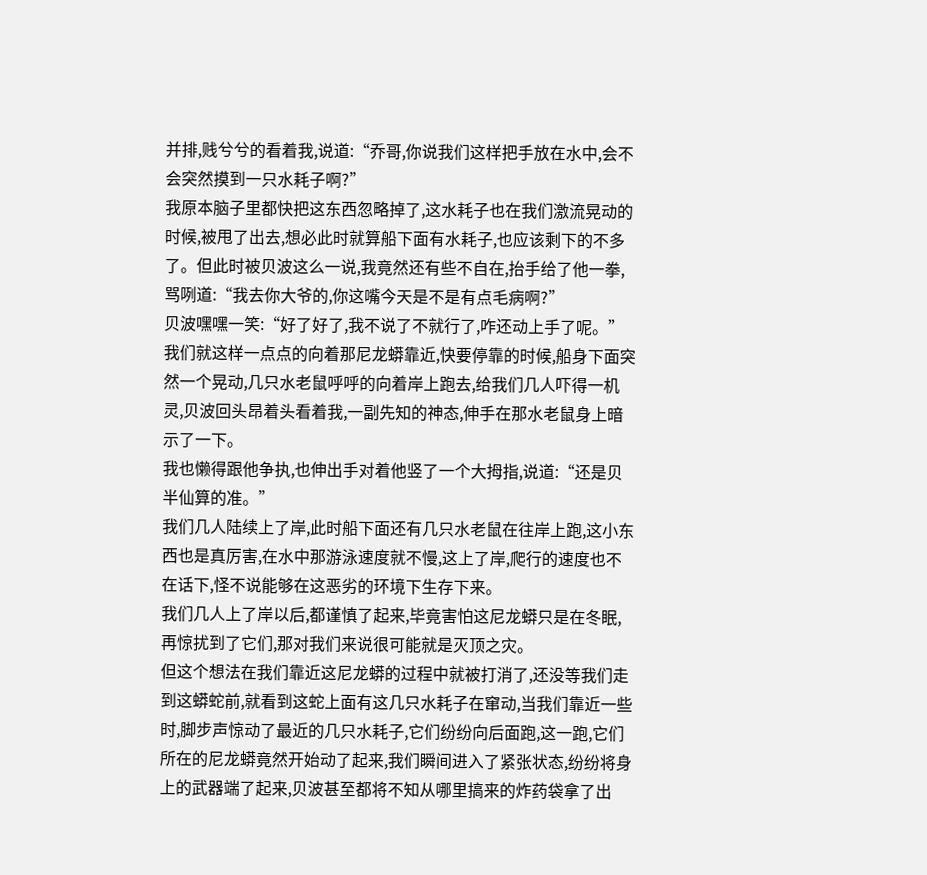并排,贱兮兮的看着我,说道:“乔哥,你说我们这样把手放在水中,会不会突然摸到一只水耗子啊?”
我原本脑子里都快把这东西忽略掉了,这水耗子也在我们激流晃动的时候,被甩了出去,想必此时就算船下面有水耗子,也应该剩下的不多了。但此时被贝波这么一说,我竟然还有些不自在,抬手给了他一拳,骂咧道:“我去你大爷的,你这嘴今天是不是有点毛病啊?”
贝波嘿嘿一笑:“好了好了,我不说了不就行了,咋还动上手了呢。”
我们就这样一点点的向着那尼龙蟒靠近,快要停靠的时候,船身下面突然一个晃动,几只水老鼠呼呼的向着岸上跑去,给我们几人吓得一机灵,贝波回头昂着头看着我,一副先知的神态,伸手在那水老鼠身上暗示了一下。
我也懒得跟他争执,也伸出手对着他竖了一个大拇指,说道:“还是贝半仙算的准。”
我们几人陆续上了岸,此时船下面还有几只水老鼠在往岸上跑,这小东西也是真厉害,在水中那游泳速度就不慢,这上了岸,爬行的速度也不在话下,怪不说能够在这恶劣的环境下生存下来。
我们几人上了岸以后,都谨慎了起来,毕竟害怕这尼龙蟒只是在冬眠,再惊扰到了它们,那对我们来说很可能就是灭顶之灾。
但这个想法在我们靠近这尼龙蟒的过程中就被打消了,还没等我们走到这蟒蛇前,就看到这蛇上面有这几只水耗子在窜动,当我们靠近一些时,脚步声惊动了最近的几只水耗子,它们纷纷向后面跑,这一跑,它们所在的尼龙蟒竟然开始动了起来,我们瞬间进入了紧张状态,纷纷将身上的武器端了起来,贝波甚至都将不知从哪里搞来的炸药袋拿了出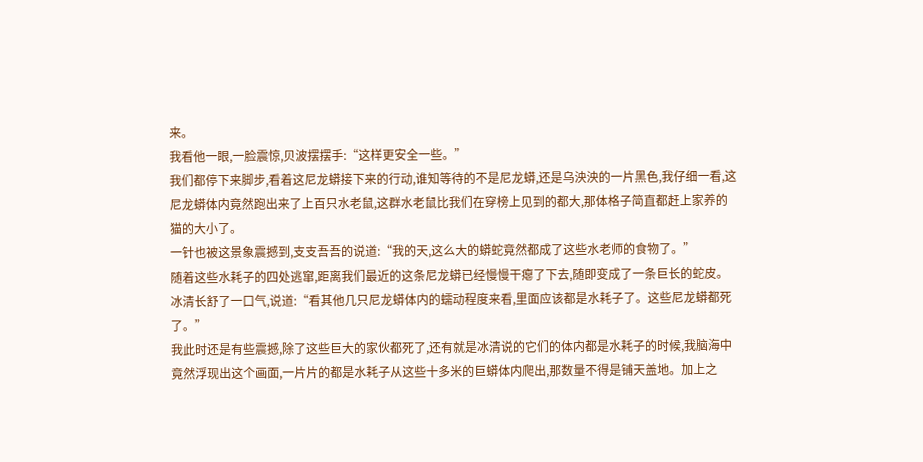来。
我看他一眼,一脸震惊,贝波摆摆手:“这样更安全一些。”
我们都停下来脚步,看着这尼龙蟒接下来的行动,谁知等待的不是尼龙蟒,还是乌泱泱的一片黑色,我仔细一看,这尼龙蟒体内竟然跑出来了上百只水老鼠,这群水老鼠比我们在穿榜上见到的都大,那体格子简直都赶上家养的猫的大小了。
一针也被这景象震撼到,支支吾吾的说道:“我的天,这么大的蟒蛇竟然都成了这些水老师的食物了。”
随着这些水耗子的四处逃窜,距离我们最近的这条尼龙蟒已经慢慢干瘪了下去,随即变成了一条巨长的蛇皮。
冰清长舒了一口气,说道:“看其他几只尼龙蟒体内的蠕动程度来看,里面应该都是水耗子了。这些尼龙蟒都死了。”
我此时还是有些震撼,除了这些巨大的家伙都死了,还有就是冰清说的它们的体内都是水耗子的时候,我脑海中竟然浮现出这个画面,一片片的都是水耗子从这些十多米的巨蟒体内爬出,那数量不得是铺天盖地。加上之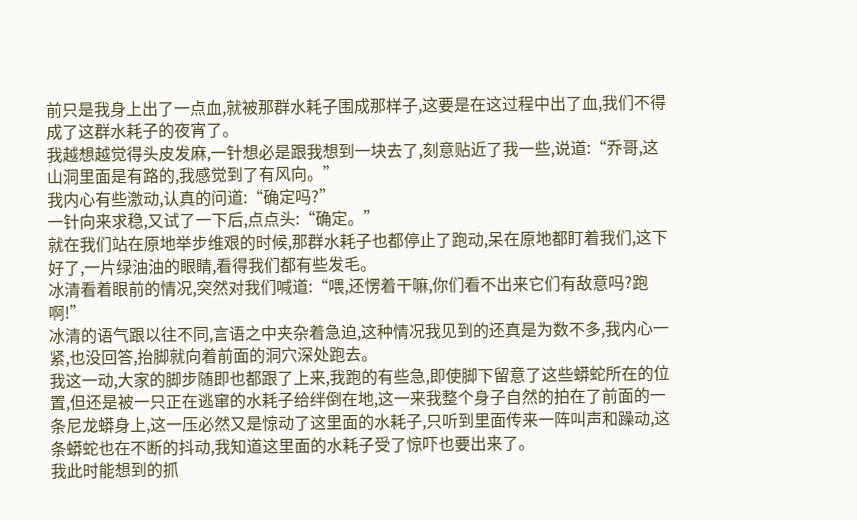前只是我身上出了一点血,就被那群水耗子围成那样子,这要是在这过程中出了血,我们不得成了这群水耗子的夜宵了。
我越想越觉得头皮发麻,一针想必是跟我想到一块去了,刻意贴近了我一些,说道:“乔哥,这山洞里面是有路的,我感觉到了有风向。”
我内心有些激动,认真的问道:“确定吗?”
一针向来求稳,又试了一下后,点点头:“确定。”
就在我们站在原地举步维艰的时候,那群水耗子也都停止了跑动,呆在原地都盯着我们,这下好了,一片绿油油的眼睛,看得我们都有些发毛。
冰清看着眼前的情况,突然对我们喊道:“喂,还愣着干嘛,你们看不出来它们有敌意吗?跑啊!”
冰清的语气跟以往不同,言语之中夹杂着急迫,这种情况我见到的还真是为数不多,我内心一紧,也没回答,抬脚就向着前面的洞穴深处跑去。
我这一动,大家的脚步随即也都跟了上来,我跑的有些急,即使脚下留意了这些蟒蛇所在的位置,但还是被一只正在逃窜的水耗子给绊倒在地,这一来我整个身子自然的拍在了前面的一条尼龙蟒身上,这一压必然又是惊动了这里面的水耗子,只听到里面传来一阵叫声和躁动,这条蟒蛇也在不断的抖动,我知道这里面的水耗子受了惊吓也要出来了。
我此时能想到的抓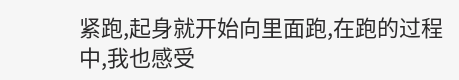紧跑,起身就开始向里面跑,在跑的过程中,我也感受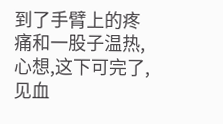到了手臂上的疼痛和一股子温热,心想,这下可完了,见血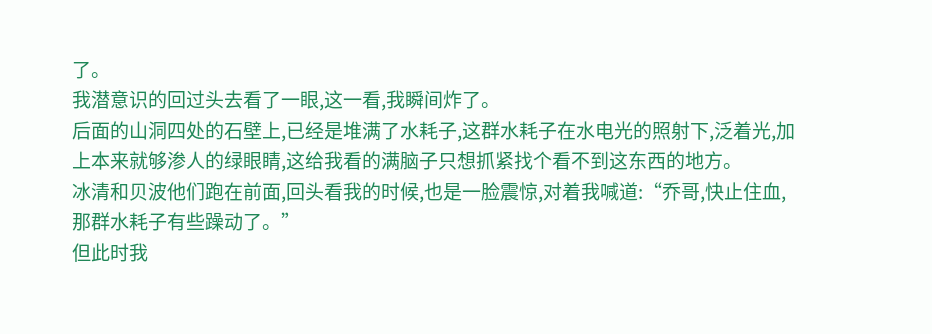了。
我潜意识的回过头去看了一眼,这一看,我瞬间炸了。
后面的山洞四处的石壁上,已经是堆满了水耗子,这群水耗子在水电光的照射下,泛着光,加上本来就够渗人的绿眼睛,这给我看的满脑子只想抓紧找个看不到这东西的地方。
冰清和贝波他们跑在前面,回头看我的时候,也是一脸震惊,对着我喊道:“乔哥,快止住血,那群水耗子有些躁动了。”
但此时我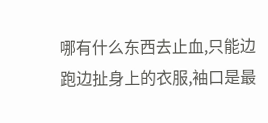哪有什么东西去止血,只能边跑边扯身上的衣服,袖口是最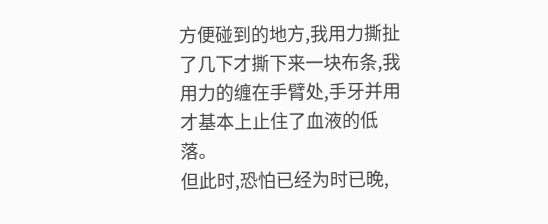方便碰到的地方,我用力撕扯了几下才撕下来一块布条,我用力的缠在手臂处,手牙并用才基本上止住了血液的低落。
但此时,恐怕已经为时已晚,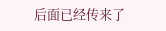后面已经传来了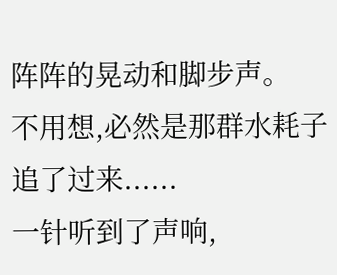阵阵的晃动和脚步声。
不用想,必然是那群水耗子追了过来......
一针听到了声响,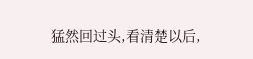猛然回过头,看清楚以后,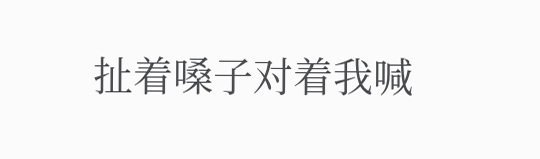扯着嗓子对着我喊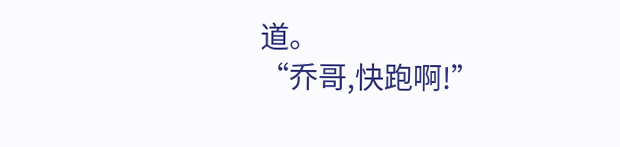道。
“乔哥,快跑啊!”